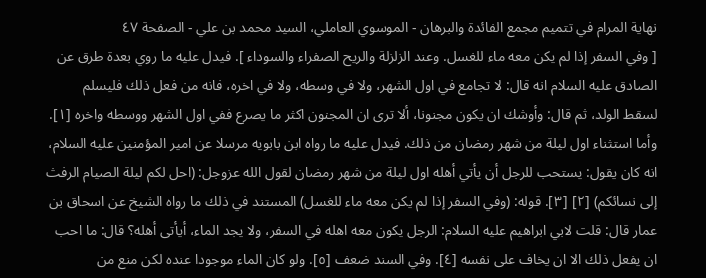نهاية المرام في تتميم مجمع الفائدة والبرهان - الموسوي العاملي، السيد محمد بن علي - الصفحة ٤٧
[ وفي السفر إذا لم يكن معه ماء للغسل. وعند الزلزلة والريح الصفراء والسوداء ]. فيدل عليه ما روي بعدة طرق عن الصادق عليه السلام انه قال: لا تجامع في اول الشهر، ولا في وسطه، ولا في اخره، فانه من فعل ذلك فليسلم لسقط الولد، ثم قال: وأوشك ان يكون مجنونا، ألا ترى ان المجنون اكثر ما يصرع ففي اول الشهر ووسطه واخره [١]. وأما استثناء اول ليلة من شهر رمضان من ذلك. فيدل عليه ما رواه ابن بابويه مرسلا عن امير المؤمنين عليه السلام، انه كان يقول: يستحب للرجل أن يأتي أهله اول ليلة من شهر رمضان لقول الله عزوجل: (احل لكم ليلة الصيام الرفث إلى نسائكم) [٢] [٣]. قوله: (وفي السفر إذا لم يكن معه ماء للغسل) المستند في ذلك ما رواه الشيخ عن اسحاق بن عمار قال: قلت لابي ابراهيم عليه السلام: الرجل يكون معه اهله في السفر، ولا يجد الماء، أيأتى أهله؟ قال: ما احب ان يفعل ذلك الا ان يخاف على نفسه [٤]. وفي السند ضعف [٥]. ولو كان الماء موجودا عنده لكن منع من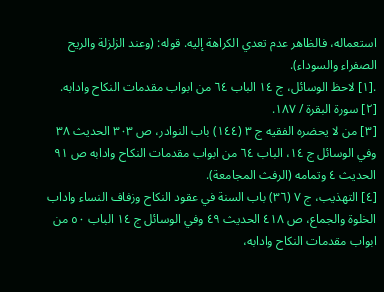استعماله، فالظاهر عدم تعدي الكراهة إليه. قوله: (وعند الزلزلة والريح الصفراء والسوداء).
.[١] لاحظ الوسائل، ج ١٤ الباب ٦٤ من ابواب مقدمات النكاح وادابه.
[٢] سورة البقرة / ١٨٧.
[٣] من لا يحضره الفقيه ج ٣ (١٤٤) باب النوادر، ص ٣٠٣ الحديث ٣٨ وفي الوسائل ج ١٤، الباب ٦٤ من ابواب مقدمات النكاح وادابه ص ٩١ الحديث ٤ وتمامه (الرفث المجامعة).
[٤] التهذيب، ج ٧ (٣٦) باب السنة في عقود النكاح وزفاف النساء واداب الخلوة والجماع، ص ٤١٨ الحديث ٤٩ وفي الوسائل ج ١٤ الباب ٥٠ من ابواب مقدمات النكاح وادابه،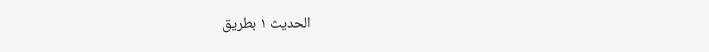الحديث ١ بطريق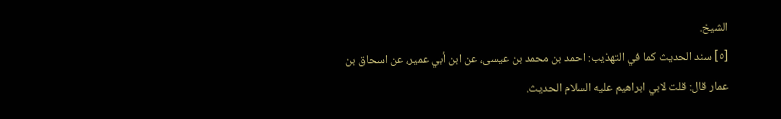الشيخ.
[٥] سند الحديث كما في التهذيب: احمد بن محمد بن عيسى، عن ابن أبي عمير، عن اسحاق بن عمار قال: قلت لابي ابراهيم عليه السلام الحديث.